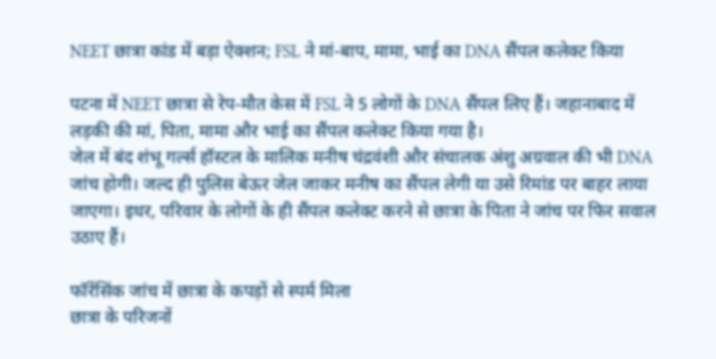NEET छात्रा कांड में बड़ा ऐक्शन; FSL ने मां-बाप, मामा, भाई का DNA सैंपल कलेक्ट किया

पटना में NEET छात्रा से रेप-मौत केस में FSL ने 5 लोगों के DNA सैंपल लिए हैं। जहानाबाद में लड़की की मां, पिता, मामा और भाई का सैंपल कलेक्ट किया गया है।
जेल में बंद शंभू गर्ल्स हॉस्टल के मालिक मनीष चंद्रवंशी और संचालक अंशु अग्रवाल की भी DNA जांच होगी। जल्द ही पुलिस बेऊर जेल जाकर मनीष का सैंपल लेगी या उसे रिमांड पर बाहर लाया जाएगा। इधर, परिवार के लोगों के ही सैंपल कलेक्ट करने से छात्रा के पिता ने जांच पर फिर सवाल उठाए हैं।

फॉरेंसिंक जांच में छात्रा के कपड़ों से स्पर्म मिला
छात्रा के परिजनों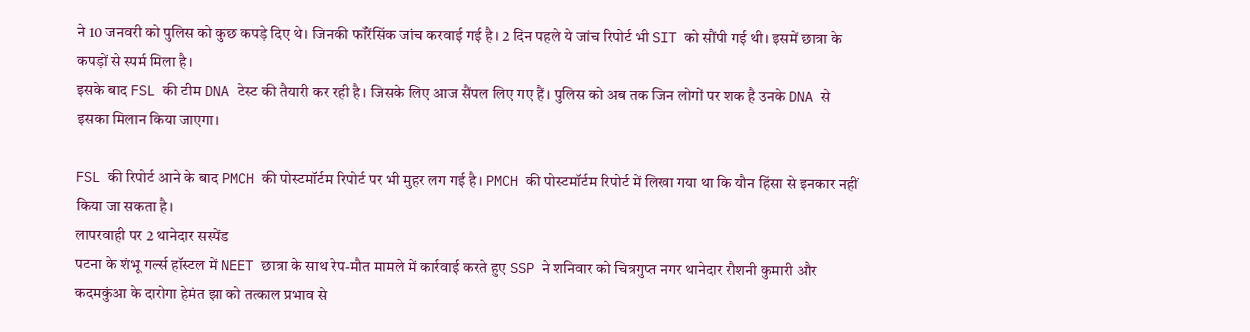ने 10 जनवरी को पुलिस को कुछ कपड़े दिए थे। जिनकी फॉरेंसिंक जांच करवाई गई है। 2 दिन पहले ये जांच रिपोर्ट भी SIT को सौंपी गई थी। इसमें छात्रा के कपड़ों से स्पर्म मिला है।
इसके बाद FSL की टीम DNA टेस्ट की तैयारी कर रही है। जिसके लिए आज सैंपल लिए गए हैं। पुलिस को अब तक जिन लोगों पर शक है उनके DNA से इसका मिलान किया जाएगा।

FSL की रिपोर्ट आने के बाद PMCH की पोस्टमॉर्टम रिपोर्ट पर भी मुहर लग गई है। PMCH की पोस्टमॉर्टम रिपोर्ट में लिखा गया था कि यौन हिंसा से इनकार नहीं किया जा सकता है।
लापरवाही पर 2 थानेदार सस्पेंड
पटना के शंभू गर्ल्स हॉस्टल में NEET छात्रा के साथ रेप-मौत मामले में कार्रवाई करते हुए SSP ने शनिवार को चित्रगुप्त नगर थानेदार रौशनी कुमारी और कदमकुंआ के दारोगा हेमंत झा को तत्काल प्रभाव से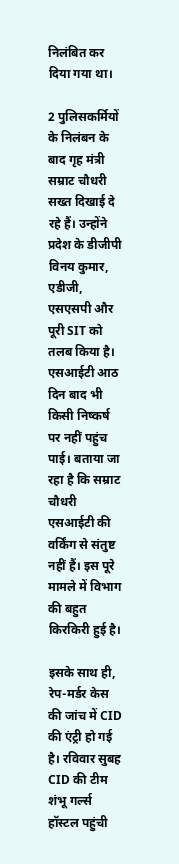निलंबित कर दिया गया था।

2 पुलिसकर्मियों के निलंबन के बाद गृह मंत्री सम्राट चौधरी सख्त दिखाई दे रहे हैं। उन्होंने प्रदेश के डीजीपी विनय कुमार, एडीजी, एसएसपी और पूरी SIT को तलब किया है। एसआईटी आठ दिन बाद भी किसी निष्कर्ष पर नहीं पहुंच पाई। बताया जा रहा है कि सम्राट चौधरी एसआईटी की वर्किंग से संतुष्ट नहीं हैं। इस पूरे मामले में विभाग की बहुत किरकिरी हुई है।

इसके साथ ही, रेप-मर्डर केस की जांच में CID की एंट्री हो गई है। रविवार सुबह CID की टीम शंभू गर्ल्स हॉस्टल पहुंची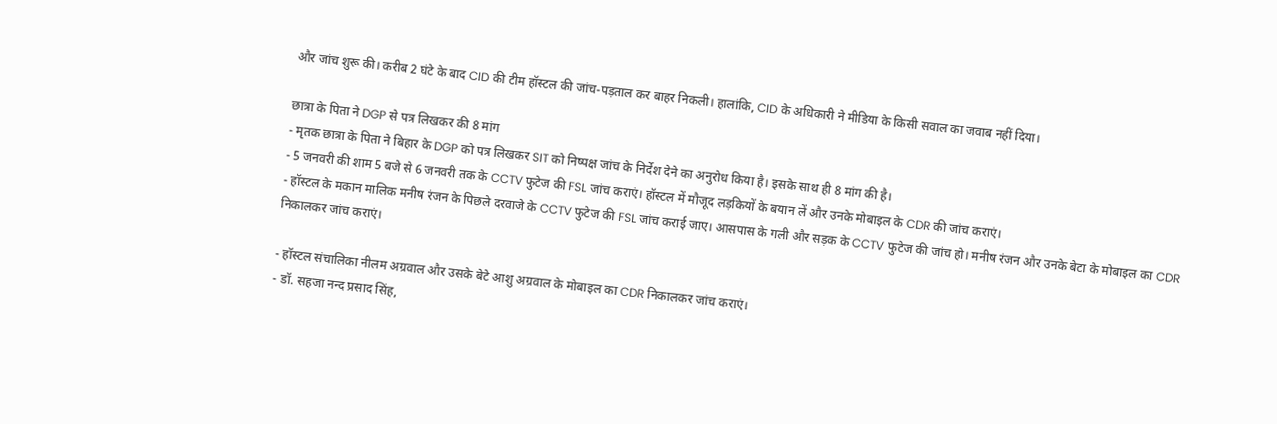और जांच शुरू की। करीब 2 घंटे के बाद CID की टीम हॉस्टल की जांच-पड़ताल कर बाहर निकली। हालांकि, CID के अधिकारी ने मीडिया के किसी सवाल का जवाब नहीं दिया।

छात्रा के पिता ने DGP से पत्र लिखकर की 8 मांग
- मृतक छात्रा के पिता ने बिहार के DGP को पत्र लिखकर SIT को निष्पक्ष जांच के निर्देश देने का अनुरोध किया है। इसके साथ ही 8 मांग की है।
- 5 जनवरी की शाम 5 बजे से 6 जनवरी तक के CCTV फुटेज की FSL जांच कराएं। हॉस्टल में मौजूद लड़कियों के बयान लें और उनके मोबाइल के CDR की जांच कराएं।
- हॉस्टल के मकान मालिक मनीष रंजन के पिछले दरवाजे के CCTV फुटेज की FSL जांच कराई जाए। आसपास के गली और सड़क के CCTV फुटेज की जांच हो। मनीष रंजन और उनके बेटा के मोबाइल का CDR निकालकर जांच कराएं।

- हॉस्टल संचालिका नीलम अग्रवाल और उसके बेटे आशु अग्रवाल के मोबाइल का CDR निकालकर जांच कराएं।
- डॉ. सहजा नन्द प्रसाद सिंह,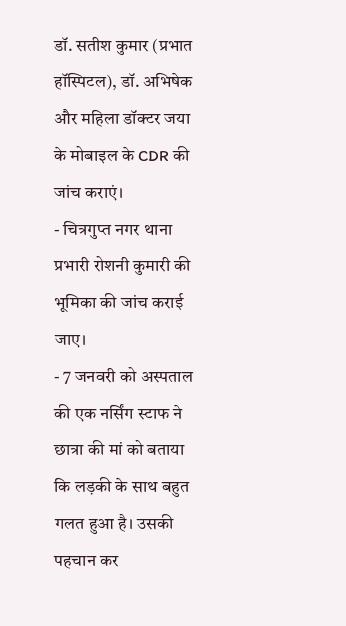डॉ. सतीश कुमार (प्रभात हॉस्पिटल), डॉ. अभिषेक और महिला डॉक्टर जया के मोबाइल के CDR की जांच कराएं।
- चित्रगुप्त नगर थाना प्रभारी रोशनी कुमारी की भूमिका की जांच कराई जाए।
- 7 जनवरी को अस्पताल की एक नर्सिंग स्टाफ ने छात्रा की मां को बताया कि लड़की के साथ बहुत गलत हुआ है। उसकी पहचान कर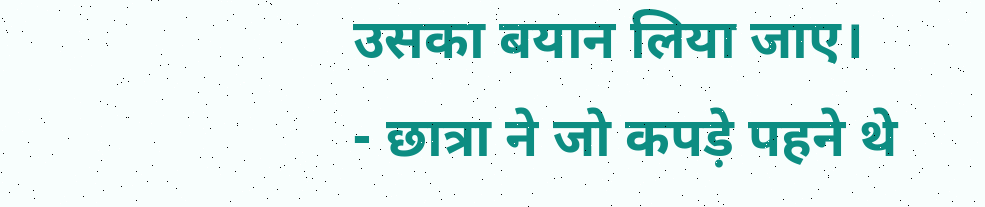उसका बयान लिया जाए।
- छात्रा ने जो कपड़े पहने थे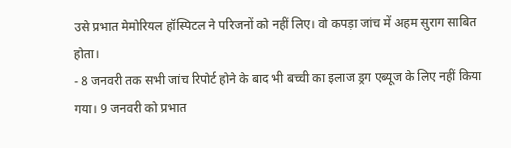उसे प्रभात मेमोरियल हॉस्पिटल ने परिजनों को नहीं लिए। वो कपड़ा जांच में अहम सुराग साबित होता।
- 8 जनवरी तक सभी जांच रिपोर्ट होने के बाद भी बच्ची का इलाज ड्रग एब्यूज के लिए नहीं किया गया। 9 जनवरी को प्रभात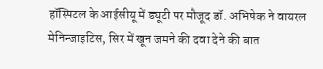हॉस्पिटल के आईसीयू में ड्यूटी पर मौजूद डॉ. अभिषेक ने वायरल मेनिन्जाइटिस, सिर में खून जमने की दवा देने की बात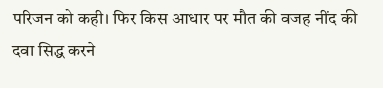परिजन को कही। फिर किस आधार पर मौत की वजह नींद की दवा सिद्ध करने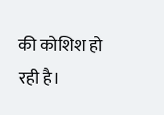की कोशिश हो रही है।